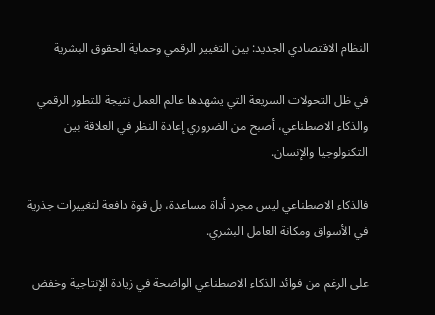النظام الاقتصادي الجديد: بين التغيير الرقمي وحماية الحقوق البشرية

في ظل التحولات السريعة التي يشهدها عالم العمل نتيجة للتطور الرقمي والذكاء الاصطناعي، أصبح من الضروري إعادة النظر في العلاقة بين التكنولوجيا والإنسان.

فالذكاء الاصطناعي ليس مجرد أداة مساعدة، بل قوة دافعة لتغييرات جذرية في الأسواق ومكانة العامل البشري.

على الرغم من فوائد الذكاء الاصطناعي الواضحة في زيادة الإنتاجية وخفض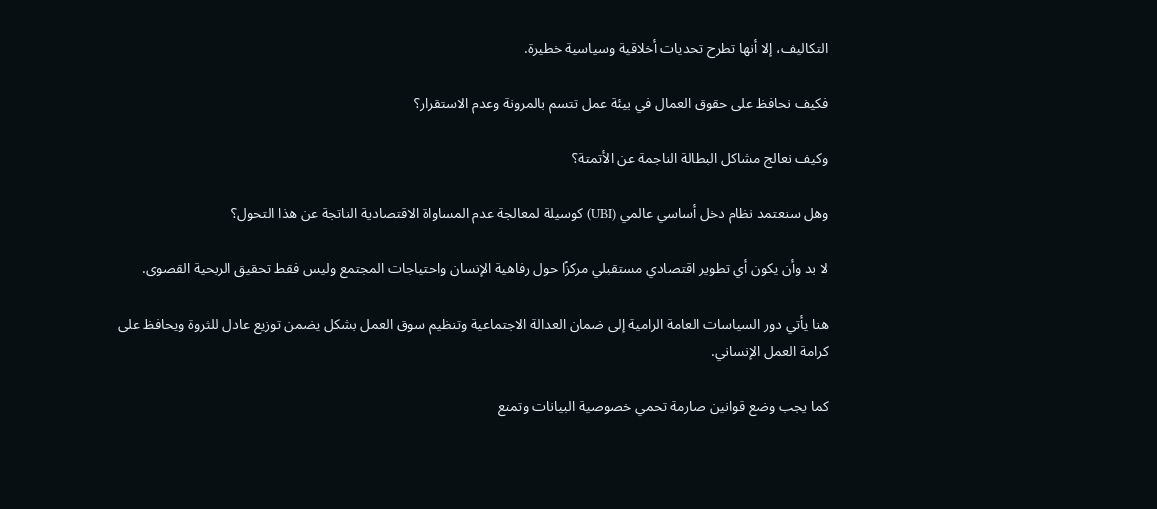التكاليف، إلا أنها تطرح تحديات أخلاقية وسياسية خطيرة.

فكيف نحافظ على حقوق العمال في بيئة عمل تتسم بالمرونة وعدم الاستقرار؟

وكيف نعالج مشاكل البطالة الناجمة عن الأتمتة؟

وهل سنعتمد نظام دخل أساسي عالمي (UBI) كوسيلة لمعالجة عدم المساواة الاقتصادية الناتجة عن هذا التحول؟

لا بد وأن يكون أي تطوير اقتصادي مستقبلي مركزًا حول رفاهية الإنسان واحتياجات المجتمع وليس فقط تحقيق الربحية القصوى.

هنا يأتي دور السياسات العامة الرامية إلى ضمان العدالة الاجتماعية وتنظيم سوق العمل بشكل يضمن توزيع عادل للثروة ويحافظ على كرامة العمل الإنساني.

كما يجب وضع قوانين صارمة تحمي خصوصية البيانات وتمنع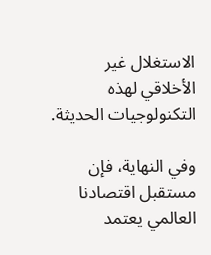الاستغلال غير الأخلاقي لهذه التكنولوجيات الحديثة.

وفي النهاية، فإن مستقبل اقتصادنا العالمي يعتمد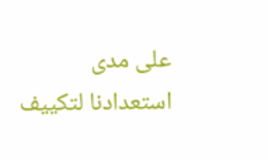على مدى استعدادنا لتكييف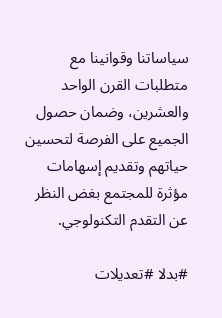سياساتنا وقوانينا مع متطلبات القرن الواحد والعشرين، وضمان حصول الجميع على الفرصة لتحسين حياتهم وتقديم إسهامات مؤثرة للمجتمع بغض النظر عن التقدم التكنولوجي.

#بدلا #تعديلات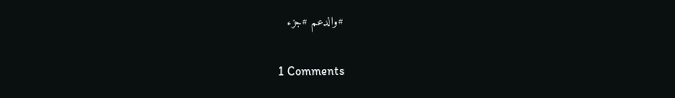#والدعم #جزء

1 Comments